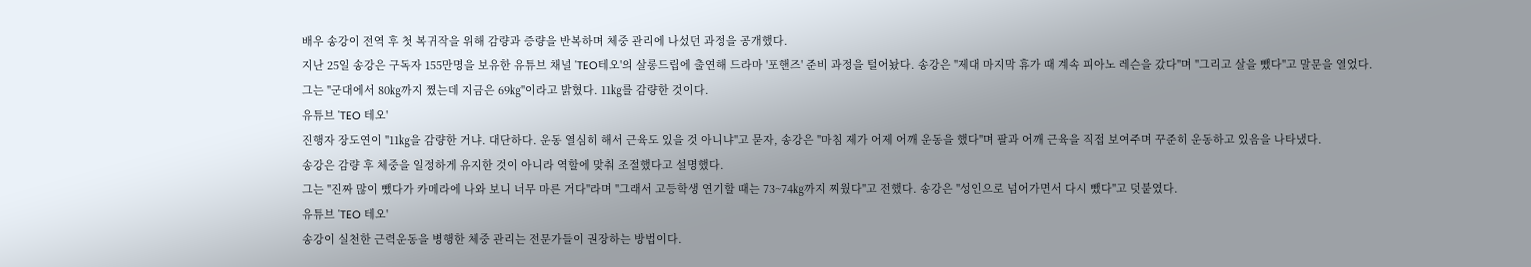배우 송강이 전역 후 첫 복귀작을 위해 감량과 증량을 반복하며 체중 관리에 나섰던 과정을 공개했다.
지난 25일 송강은 구독자 155만명을 보유한 유튜브 채널 'TEO테오'의 살롱드립에 출연해 드라마 '포핸즈' 준비 과정을 털어놨다. 송강은 "제대 마지막 휴가 때 계속 피아노 레슨을 갔다"며 "그리고 살을 뺐다"고 말문을 열었다.
그는 "군대에서 80㎏까지 쪘는데 지금은 69㎏"이라고 밝혔다. 11㎏를 감량한 것이다.
유튜브 'TEO 테오'
진행자 장도연이 "11㎏을 감량한 거냐. 대단하다. 운동 열심히 해서 근육도 있을 것 아니냐"고 묻자, 송강은 "마침 제가 어제 어깨 운동을 했다"며 팔과 어깨 근육을 직접 보여주며 꾸준히 운동하고 있음을 나타냈다.
송강은 감량 후 체중을 일정하게 유지한 것이 아니라 역할에 맞춰 조절했다고 설명했다.
그는 "진짜 많이 뺐다가 카메라에 나와 보니 너무 마른 거다"라며 "그래서 고등학생 연기할 때는 73~74㎏까지 찌웠다"고 전했다. 송강은 "성인으로 넘어가면서 다시 뺐다"고 덧붙였다.
유튜브 'TEO 테오'
송강이 실천한 근력운동을 병행한 체중 관리는 전문가들이 권장하는 방법이다.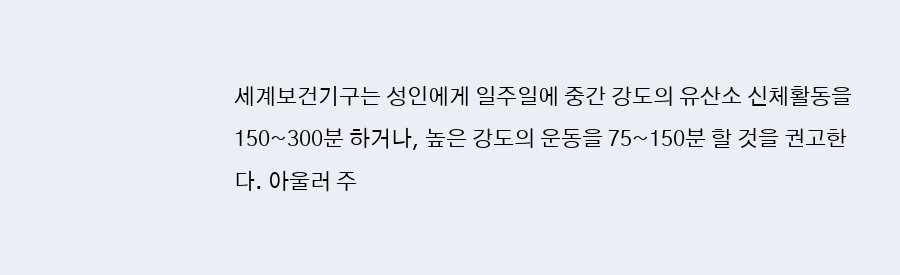세계보건기구는 성인에게 일주일에 중간 강도의 유산소 신체활동을 150~300분 하거나, 높은 강도의 운동을 75~150분 할 것을 권고한다. 아울러 주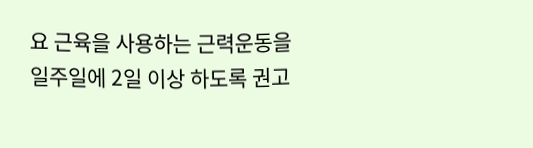요 근육을 사용하는 근력운동을 일주일에 2일 이상 하도록 권고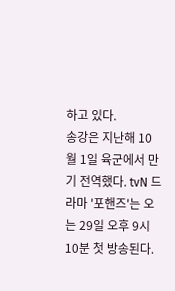하고 있다.
송강은 지난해 10월 1일 육군에서 만기 전역했다. tvN 드라마 '포핸즈'는 오는 29일 오후 9시 10분 첫 방송된다.